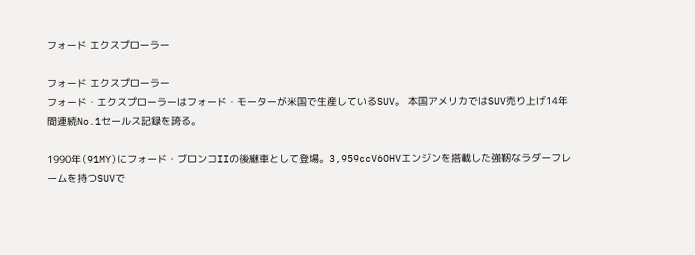フォード エクスプローラー

フォード エクスプローラー
フォード・エクスプローラーはフォード・モーターが米国で生産しているSUV。 本国アメリカではSUV売り上げ14年間連続No.1セールス記録を誇る。

1990年(91MY)にフォード・ブロンコIIの後継車として登場。3,959ccV6OHVエンジンを搭載した強靭なラダーフレームを持つSUVで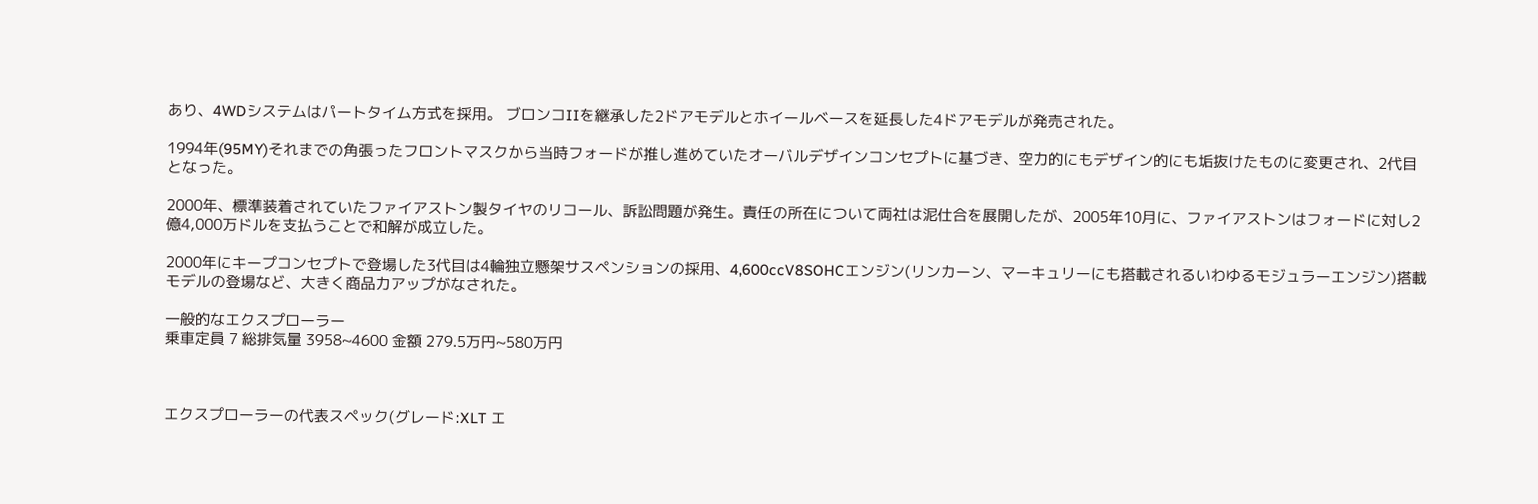あり、4WDシステムはパートタイム方式を採用。 ブロンコIIを継承した2ドアモデルとホイールベースを延長した4ドアモデルが発売された。

1994年(95MY)それまでの角張ったフロントマスクから当時フォードが推し進めていたオーバルデザインコンセプトに基づき、空力的にもデザイン的にも垢抜けたものに変更され、2代目となった。

2000年、標準装着されていたファイアストン製タイヤのリコール、訴訟問題が発生。責任の所在について両社は泥仕合を展開したが、2005年10月に、ファイアストンはフォードに対し2億4,000万ドルを支払うことで和解が成立した。

2000年にキープコンセプトで登場した3代目は4輪独立懸架サスペンションの採用、4,600ccV8SOHCエンジン(リンカーン、マーキュリーにも搭載されるいわゆるモジュラーエンジン)搭載モデルの登場など、大きく商品力アップがなされた。

一般的なエクスプローラー
乗車定員 7 総排気量 3958~4600 金額 279.5万円~580万円



エクスプローラーの代表スペック(グレード:XLT エ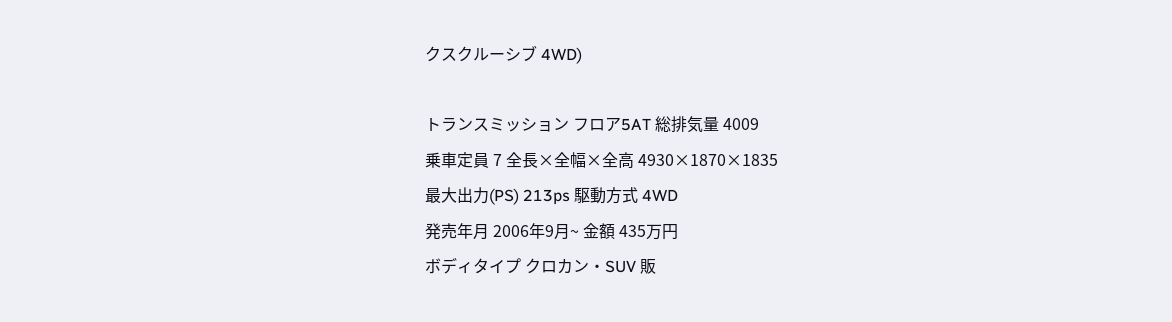クスクルーシブ 4WD)

トランスミッション フロア5AT 総排気量 4009
乗車定員 7 全長×全幅×全高 4930×1870×1835
最大出力(PS) 213ps 駆動方式 4WD
発売年月 2006年9月~ 金額 435万円
ボディタイプ クロカン・SUV 販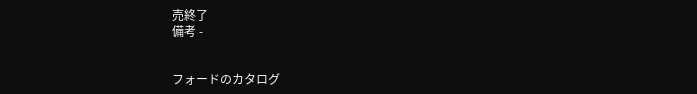売終了
備考 -


フォードのカタログ